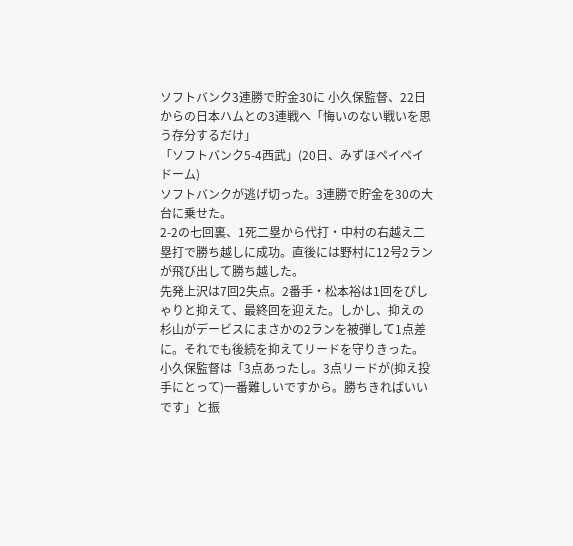ソフトバンク3連勝で貯金30に 小久保監督、22日からの日本ハムとの3連戦へ「悔いのない戦いを思う存分するだけ」
「ソフトバンク5-4西武」(20日、みずほペイペイドーム)
ソフトバンクが逃げ切った。3連勝で貯金を30の大台に乗せた。
2-2の七回裏、1死二塁から代打・中村の右越え二塁打で勝ち越しに成功。直後には野村に12号2ランが飛び出して勝ち越した。
先発上沢は7回2失点。2番手・松本裕は1回をぴしゃりと抑えて、最終回を迎えた。しかし、抑えの杉山がデービスにまさかの2ランを被弾して1点差に。それでも後続を抑えてリードを守りきった。
小久保監督は「3点あったし。3点リードが(抑え投手にとって)一番難しいですから。勝ちきればいいです」と振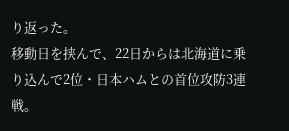り返った。
移動日を挟んで、22日からは北海道に乗り込んで2位・日本ハムとの首位攻防3連戦。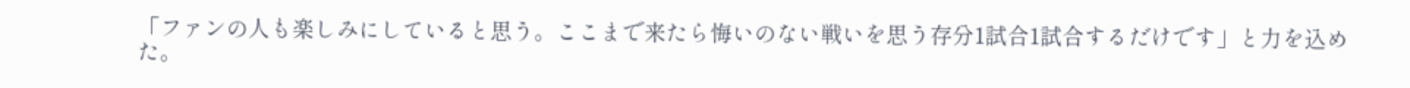「ファンの人も楽しみにしていると思う。ここまで来たら悔いのない戦いを思う存分1試合1試合するだけです」と力を込めた。